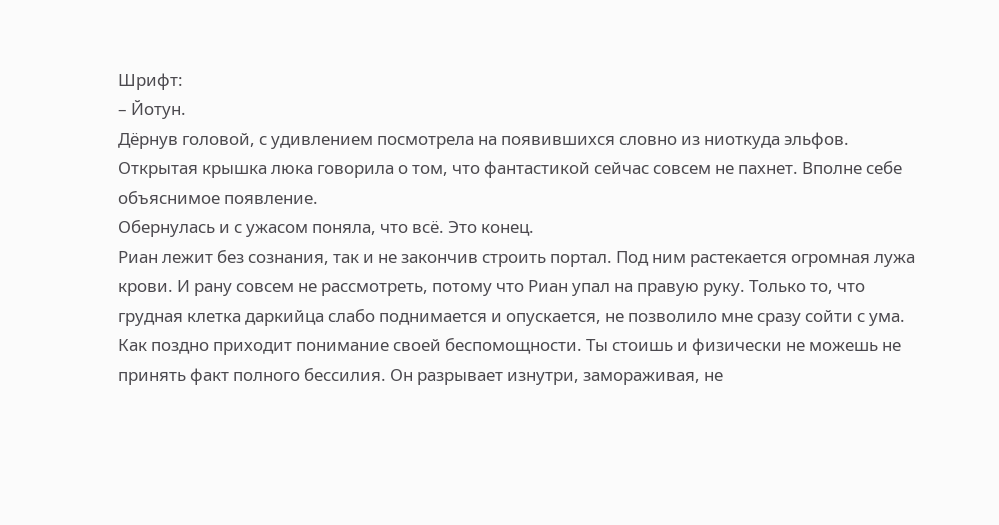Шрифт:
– Йотун.
Дёрнув головой, с удивлением посмотрела на появившихся словно из ниоткуда эльфов. Открытая крышка люка говорила о том, что фантастикой сейчас совсем не пахнет. Вполне себе объяснимое появление.
Обернулась и с ужасом поняла, что всё. Это конец.
Риан лежит без сознания, так и не закончив строить портал. Под ним растекается огромная лужа крови. И рану совсем не рассмотреть, потому что Риан упал на правую руку. Только то, что грудная клетка даркийца слабо поднимается и опускается, не позволило мне сразу сойти с ума.
Как поздно приходит понимание своей беспомощности. Ты стоишь и физически не можешь не принять факт полного бессилия. Он разрывает изнутри, замораживая, не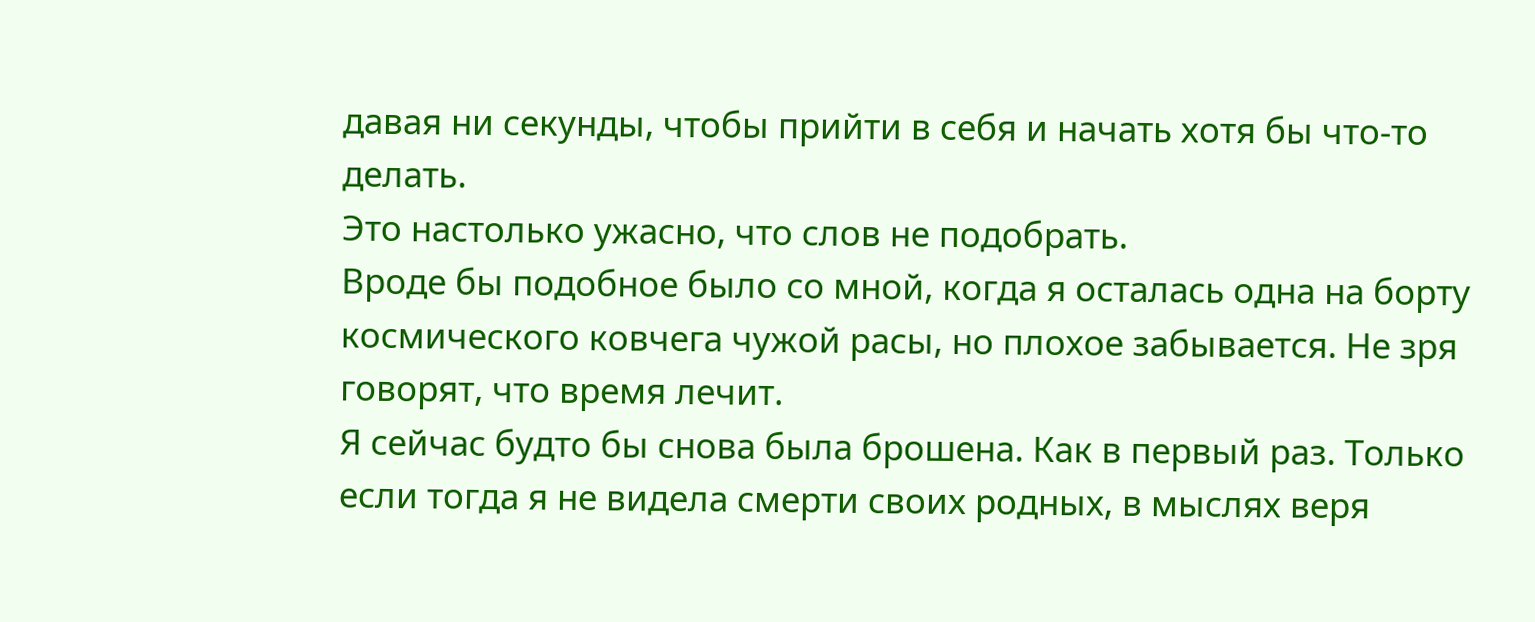давая ни секунды, чтобы прийти в себя и начать хотя бы что-то делать.
Это настолько ужасно, что слов не подобрать.
Вроде бы подобное было со мной, когда я осталась одна на борту космического ковчега чужой расы, но плохое забывается. Не зря говорят, что время лечит.
Я сейчас будто бы снова была брошена. Как в первый раз. Только если тогда я не видела смерти своих родных, в мыслях веря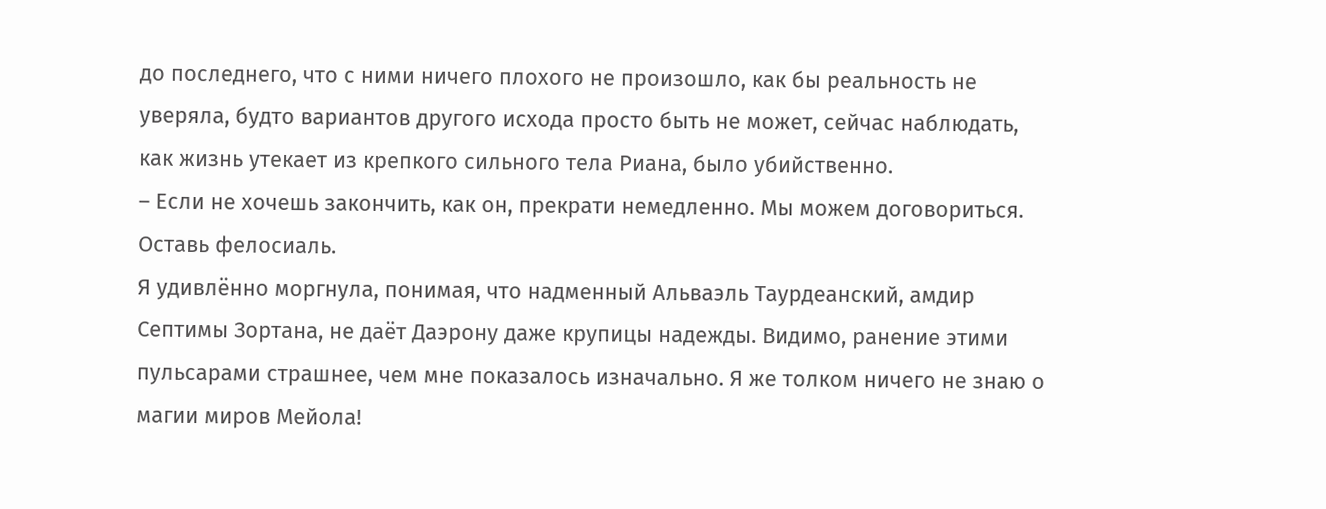до последнего, что с ними ничего плохого не произошло, как бы реальность не уверяла, будто вариантов другого исхода просто быть не может, сейчас наблюдать, как жизнь утекает из крепкого сильного тела Риана, было убийственно.
– Если не хочешь закончить, как он, прекрати немедленно. Мы можем договориться. Оставь фелосиаль.
Я удивлённо моргнула, понимая, что надменный Альваэль Таурдеанский, амдир Септимы Зортана, не даёт Даэрону даже крупицы надежды. Видимо, ранение этими пульсарами страшнее, чем мне показалось изначально. Я же толком ничего не знаю о магии миров Мейола!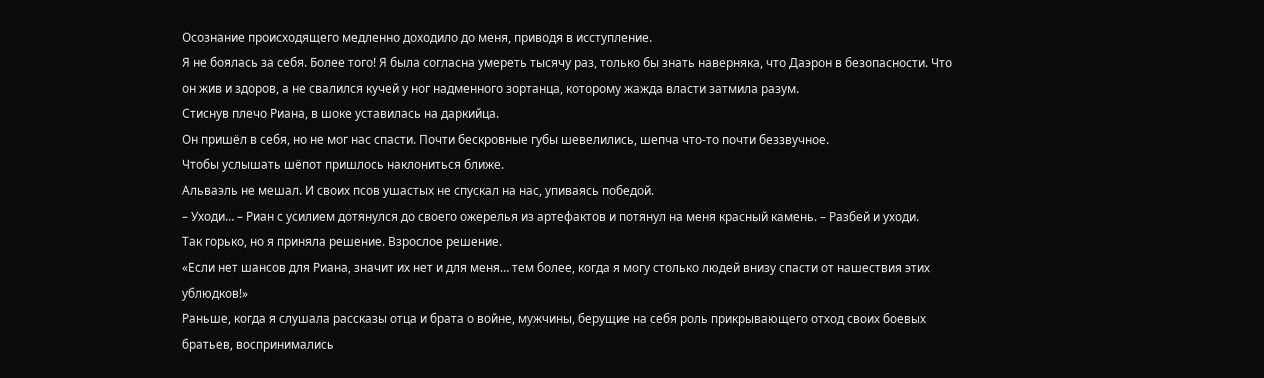Осознание происходящего медленно доходило до меня, приводя в исступление.
Я не боялась за себя. Более того! Я была согласна умереть тысячу раз, только бы знать наверняка, что Даэрон в безопасности. Что он жив и здоров, а не свалился кучей у ног надменного зортанца, которому жажда власти затмила разум.
Стиснув плечо Риана, в шоке уставилась на даркийца.
Он пришёл в себя, но не мог нас спасти. Почти бескровные губы шевелились, шепча что-то почти беззвучное.
Чтобы услышать шёпот пришлось наклониться ближе.
Альваэль не мешал. И своих псов ушастых не спускал на нас, упиваясь победой.
– Уходи… – Риан с усилием дотянулся до своего ожерелья из артефактов и потянул на меня красный камень. – Разбей и уходи.
Так горько, но я приняла решение. Взрослое решение.
«Если нет шансов для Риана, значит их нет и для меня… тем более, когда я могу столько людей внизу спасти от нашествия этих ублюдков!»
Раньше, когда я слушала рассказы отца и брата о войне, мужчины, берущие на себя роль прикрывающего отход своих боевых братьев, воспринимались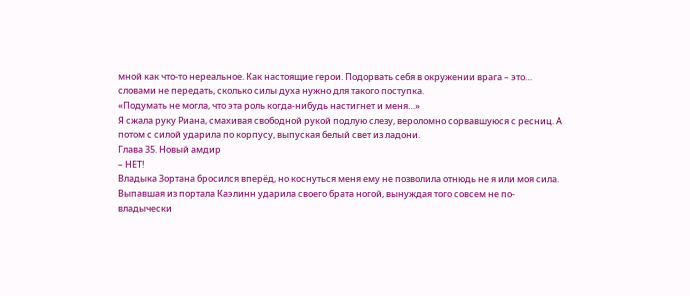мной как что-то нереальное. Как настоящие герои. Подорвать себя в окружении врага – это… словами не передать, сколько силы духа нужно для такого поступка.
«Подумать не могла, что эта роль когда-нибудь настигнет и меня…»
Я сжала руку Риана, смахивая свободной рукой подлую слезу, вероломно сорвавшуюся с ресниц. А потом с силой ударила по корпусу, выпуская белый свет из ладони.
Глава 35. Новый амдир
– НЕТ!
Владыка Зортана бросился вперёд, но коснуться меня ему не позволила отнюдь не я или моя сила.
Выпавшая из портала Каэлинн ударила своего брата ногой, вынуждая того совсем не по-владычески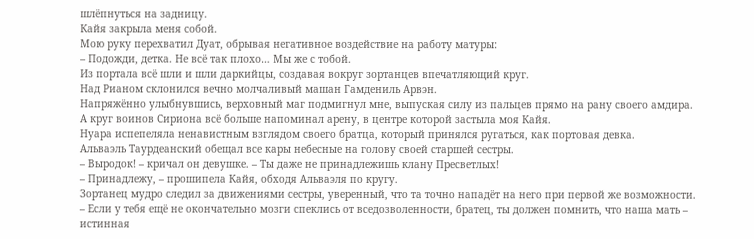шлёпнуться на задницу.
Кайя закрыла меня собой.
Мою руку перехватил Дуат, обрывая негативное воздействие на работу матуры:
– Подожди, детка. Не всё так плохо… Мы же с тобой.
Из портала всё шли и шли даркийцы, создавая вокруг зортанцев впечатляющий круг.
Над Рианом склонился вечно молчаливый машан Гамдениль Арвэн.
Напряжённо улыбнувшись, верховный маг подмигнул мне, выпуская силу из пальцев прямо на рану своего амдира.
А круг воинов Сириона всё больше напоминал арену, в центре которой застыла моя Кайя.
Нуара испепеляла ненавистным взглядом своего братца, который принялся ругаться, как портовая девка.
Альваэль Таурдеанский обещал все кары небесные на голову своей старшей сестры.
– Выродок! – кричал он девушке. – Ты даже не принадлежишь клану Пресветлых!
– Принадлежу, – прошипела Кайя, обходя Альваэля по кругу.
Зортанец мудро следил за движениями сестры, уверенный, что та точно нападёт на него при первой же возможности.
– Если у тебя ещё не окончательно мозги спеклись от вседозволенности, братец, ты должен помнить, что наша мать – истинная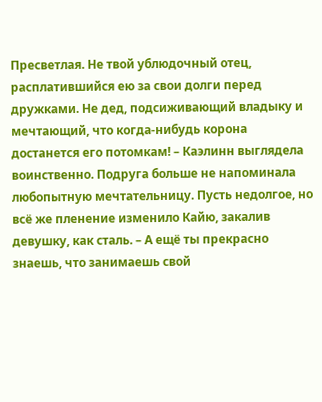Пресветлая. Не твой ублюдочный отец, расплатившийся ею за свои долги перед дружками. Не дед, подсиживающий владыку и мечтающий, что когда-нибудь корона достанется его потомкам! – Каэлинн выглядела воинственно. Подруга больше не напоминала любопытную мечтательницу. Пусть недолгое, но всё же пленение изменило Кайю, закалив девушку, как сталь. – А ещё ты прекрасно знаешь, что занимаешь свой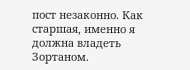пост незаконно. Как старшая, именно я должна владеть Зортаном.